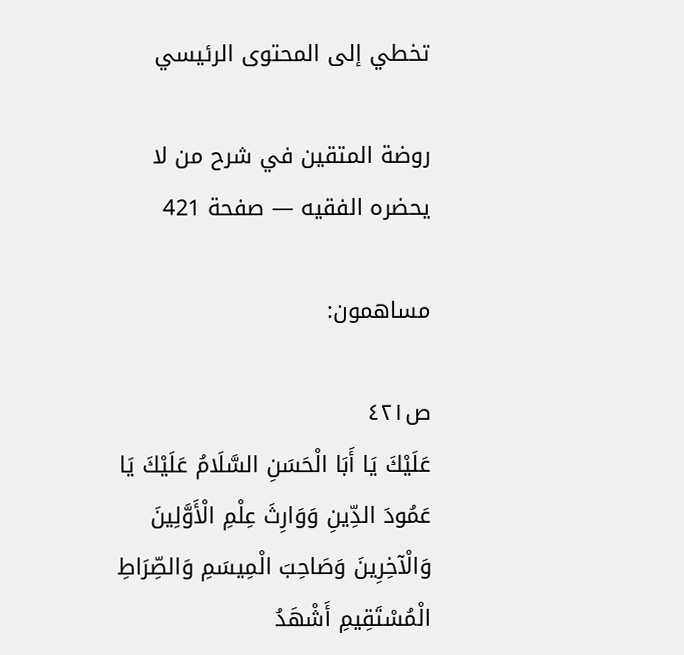تخطي إلى المحتوى الرئيسي

روضة المتقين في شرح من لا يحضره الفقيه — صفحة 421

مساهمون:

ص٤٢١
عَلَيْكَ يَا أَبَا الْحَسَنِ السَّلَامُ عَلَيْكَ يَا عَمُودَ الدِّينِ وَوَارِثَ عِلْمِ الْأَوَّلِينَ وَالْآخِرِينَ وَصَاحِبَ الْمِيسَمِ وَالصِّرَاطِ الْمُسْتَقِيمِ أَشْهَدُ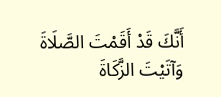أَنَّكَ قَدْ أَقَمْتَ الصَّلَاةَ وَآتَيْتَ الزَّكَاةَ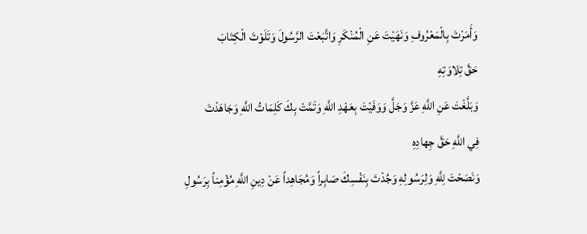وَأَمَرْتَ بِالْمَعْرُوفِ وَنَهَيْتَ عَنِ الْمُنْكَرِ وَاتَّبَعْتَ الرَّسُولَ وَتَلَوْتَ الْكِتَابَ
حَقَّ تِلاوَتِهِ
وَبَلَّغْتَ عَنِ اللَّهِ عَزَّ وَجَلَّ وَوَفَيْتَ بِعَهْدِ اللَّهِ وَتَمَّتْ بِكَ كَلِمَاتُ اللَّهِ وَجَاهَدْتَ
فِي اللَّهِ حَقَّ جِهادِهِ
وَنَصَحْتَ لِلَّهِ وَلِرَسُولِهِ وَجُدْتَ بِنَفْسِكَ صَابِراً وَمُجَاهِداً عَنْ دِينِ اللَّهِ مُؤْمِناً بِرَسُولِ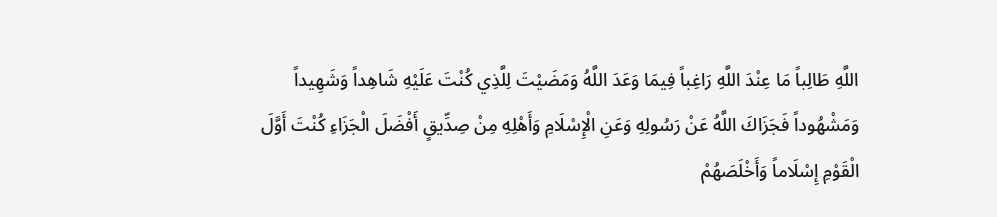اللَّهِ طَالِباً مَا عِنْدَ اللَّهِ رَاغِباً فِيمَا وَعَدَ اللَّهُ وَمَضَيْتَ لِلَّذِي كُنْتَ عَلَيْهِ شَاهِداً وَشَهِيداً وَمَشْهُوداً فَجَزَاكَ اللَّهُ عَنْ رَسُولِهِ وَعَنِ الْإِسْلَامِ وَأَهْلِهِ مِنْ صِدِّيقٍ أَفْضَلَ الْجَزَاءِ كُنْتَ أَوَّلَ الْقَوْمِ إِسْلَاماً وَأَخْلَصَهُمْ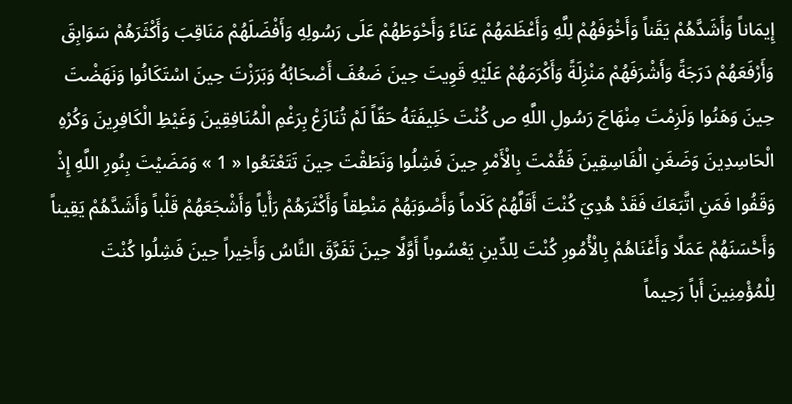إِيمَاناً وَأَشَدَّهُمْ يَقَناً وَأَخْوَفَهُمْ لِلَّهِ وَأَعْظَمَهُمْ عَنَاءً وَأَحْوَطَهُمْ عَلَى رَسُولِهِ وَأَفْضَلَهُمْ مَنَاقِبَ وَأَكْثَرَهُمْ سَوَابِقَ وَأَرْفَعَهُمْ دَرَجَةً وَأَشْرَفَهُمْ مَنْزِلَةً وَأَكْرَمَهُمْ عَلَيْهِ قَوِيتَ حِينَ ضَعُفَ أَصْحَابُهُ وَبَرَزْتَ حِينَ اسْتَكَانُوا وَنَهَضْتَ حِينَ وَهَنُوا وَلَزِمْتَ مِنْهَاجَ رَسُولِ اللَّهِ ص كُنْتَ خَلِيفَتَهُ حَقّاً لَمْ تُنَازَعْ بِرَغْمِ الْمُنَافِقِينَ وَغَيْظِ الْكَافِرِينَ وَكُرْهِ الْحَاسِدِينَ وَضَغَنِ الْفَاسِقِينَ فَقُمْتَ بِالْأَمْرِ حِينَ فَشِلُوا وَنَطَقْتَ حِينَ تَتَعْتَعُوا « 1 » وَمَضَيْتَ بِنُورِ اللَّهِ إِذْ وَقَفُوا فَمَنِ اتَّبَعَكَ فَقَدْ هُدِيَ كُنْتَ أَقَلَّهُمْ كَلَاماً وَأَصْوَبَهُمْ مَنْطِقاً وَأَكْثَرَهُمْ رَأْياً وَأَشْجَعَهُمْ قَلْباً وَأَشَدَّهُمْ يَقِيناً وَأَحْسَنَهُمْ عَمَلًا وَأَعْنَاهُمْ بِالْأُمُورِ كُنْتَ لِلدِّينِ يَعْسُوباً أَوَّلًا حِينَ تَفَرَّقَ النَّاسُ وَأَخِيراً حِينَ فَشِلُوا كُنْتَ لِلْمُؤْمِنِينَ أَباً رَحِيماً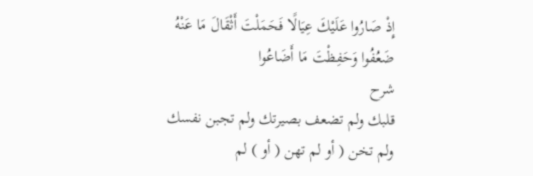إِذْ صَارُوا عَلَيْكَ عِيَالًا فَحَمَلْتَ أَثْقَالَ مَا عَنْهُ ضَعُفُوا وَحَفِظْتَ مَا أَضَاعُوا
شرح
قلبك ولم تضعف بصيرتك ولم تجبن نفسك ولم تخن ( أو لم تهن ( أو ) لم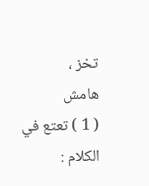تخز ،
هامش
( 1 ) تعتع في الكلام :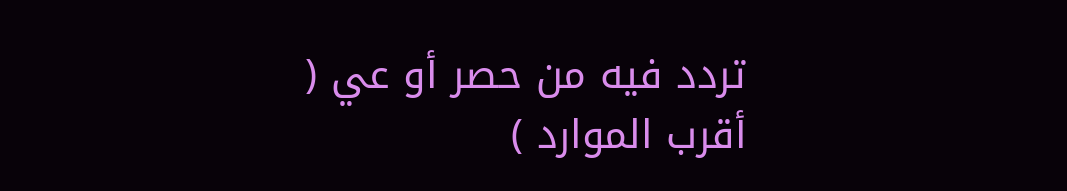تردد فيه من حصر أو عي ( أقرب الموارد )